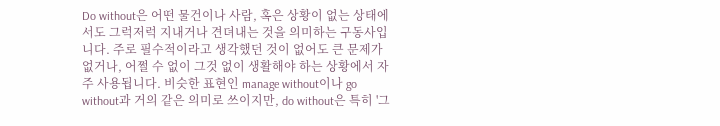Do without은 어떤 물건이나 사람, 혹은 상황이 없는 상태에서도 그럭저럭 지내거나 견뎌내는 것을 의미하는 구동사입니다. 주로 필수적이라고 생각했던 것이 없어도 큰 문제가 없거나, 어쩔 수 없이 그것 없이 생활해야 하는 상황에서 자주 사용됩니다. 비슷한 표현인 manage without이나 go without과 거의 같은 의미로 쓰이지만, do without은 특히 '그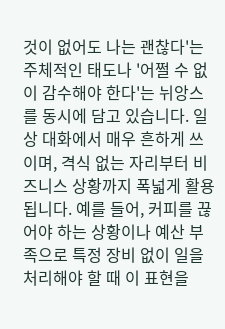것이 없어도 나는 괜찮다'는 주체적인 태도나 '어쩔 수 없이 감수해야 한다'는 뉘앙스를 동시에 담고 있습니다. 일상 대화에서 매우 흔하게 쓰이며, 격식 없는 자리부터 비즈니스 상황까지 폭넓게 활용됩니다. 예를 들어, 커피를 끊어야 하는 상황이나 예산 부족으로 특정 장비 없이 일을 처리해야 할 때 이 표현을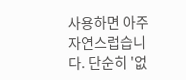사용하면 아주 자연스럽습니다. 단순히 '없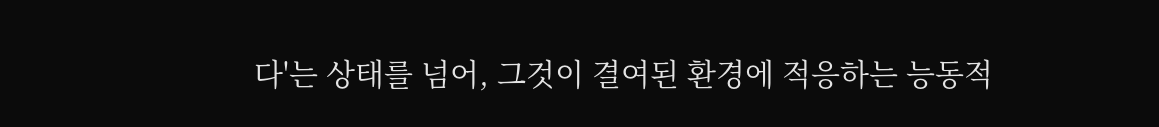다'는 상태를 넘어, 그것이 결여된 환경에 적응하는 능동적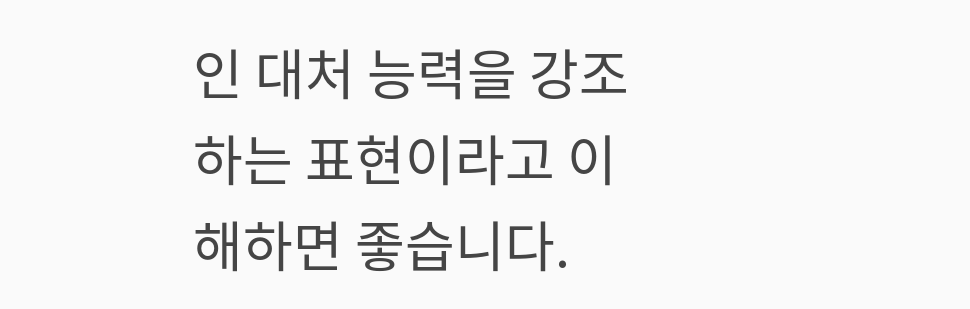인 대처 능력을 강조하는 표현이라고 이해하면 좋습니다.